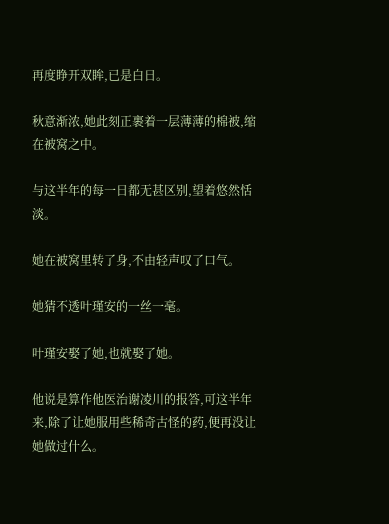再度睁开双眸,已是白日。

秋意渐浓,她此刻正裹着一层薄薄的棉被,缩在被窝之中。

与这半年的每一日都无甚区别,望着悠然恬淡。

她在被窝里转了身,不由轻声叹了口气。

她猜不透叶瑾安的一丝一毫。

叶瑾安娶了她,也就娶了她。

他说是算作他医治谢凌川的报答,可这半年来,除了让她服用些稀奇古怪的药,便再没让她做过什么。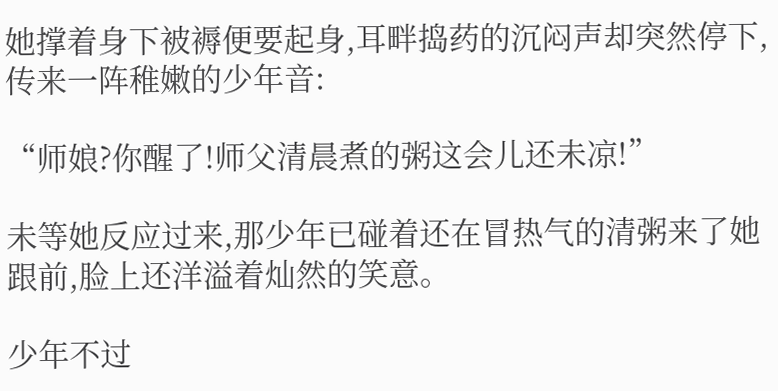她撑着身下被褥便要起身,耳畔捣药的沉闷声却突然停下,传来一阵稚嫩的少年音:

“师娘?你醒了!师父清晨煮的粥这会儿还未凉!”

未等她反应过来,那少年已碰着还在冒热气的清粥来了她跟前,脸上还洋溢着灿然的笑意。

少年不过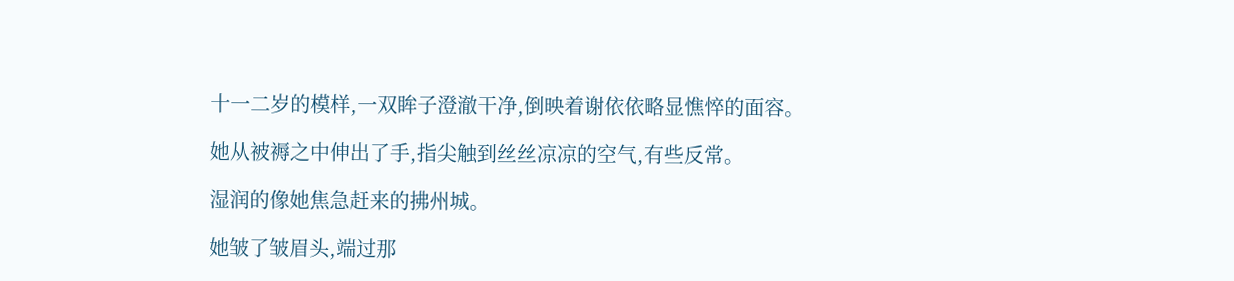十一二岁的模样,一双眸子澄澈干净,倒映着谢依依略显憔悴的面容。

她从被褥之中伸出了手,指尖触到丝丝凉凉的空气,有些反常。

湿润的像她焦急赶来的拂州城。

她皱了皱眉头,端过那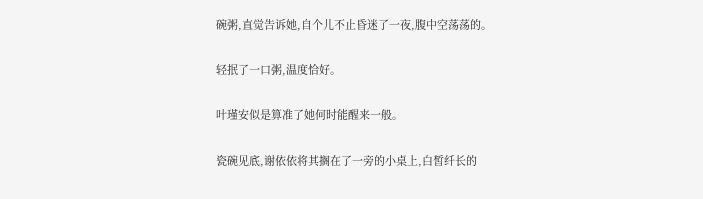碗粥,直觉告诉她,自个儿不止昏迷了一夜,腹中空荡荡的。

轻抿了一口粥,温度恰好。

叶瑾安似是算准了她何时能醒来一般。

瓷碗见底,谢依依将其搁在了一旁的小桌上,白皙纤长的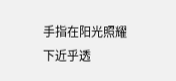手指在阳光照耀下近乎透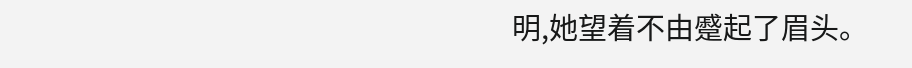明,她望着不由蹙起了眉头。